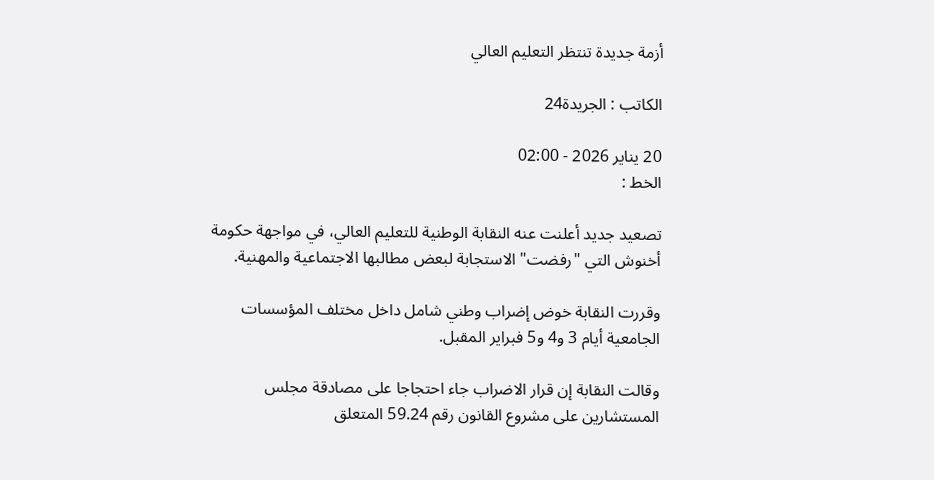أزمة جديدة تنتظر التعليم العالي

الكاتب : الجريدة24

20 يناير 2026 - 02:00
الخط :

تصعيد جديد أعلنت عنه النقابة الوطنية للتعليم العالي، في مواجهة حكومة أخنوش التي "رفضت" الاستجابة لبعض مطالبها الاجتماعية والمهنية.

وقررت النقابة خوض إضراب وطني شامل داخل مختلف المؤسسات الجامعية أيام 3 و4 و5 فبراير المقبل.

وقالت النقابة إن قرار الاضراب جاء احتجاجا على مصادقة مجلس المستشارين على مشروع القانون رقم 59.24 المتعلق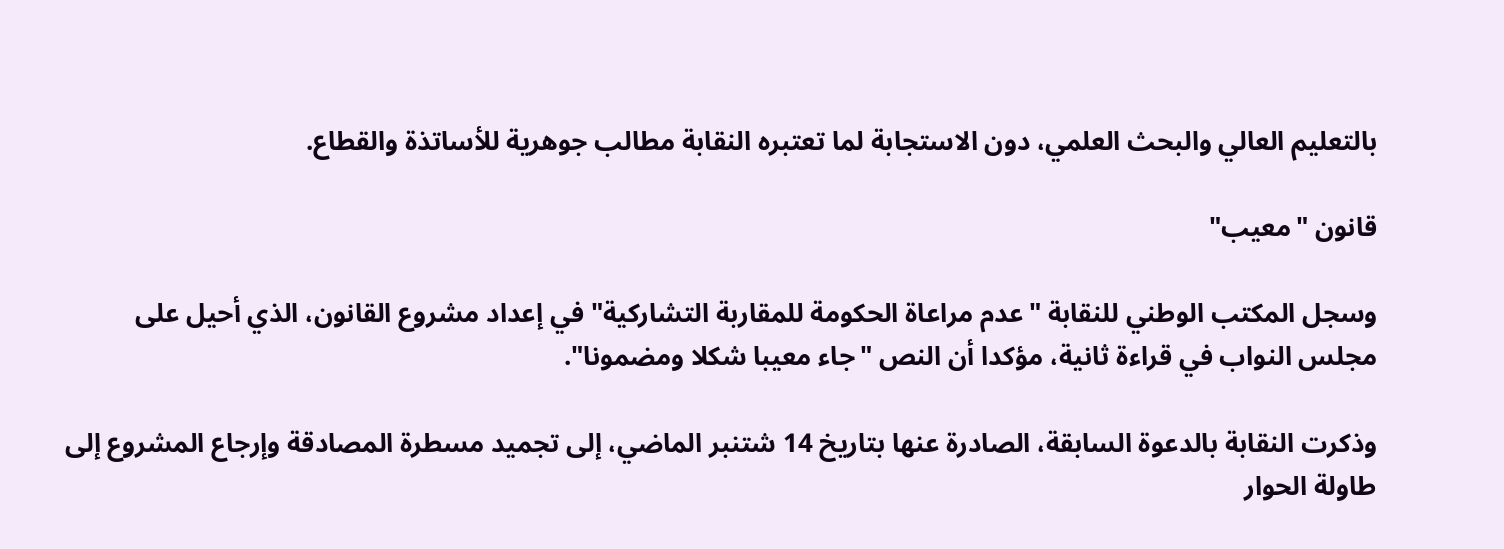بالتعليم العالي والبحث العلمي، دون الاستجابة لما تعتبره النقابة مطالب جوهرية للأساتذة والقطاع.

قانون "معيب"

وسجل المكتب الوطني للنقابة "عدم مراعاة الحكومة للمقاربة التشاركية" في إعداد مشروع القانون، الذي أحيل على مجلس النواب في قراءة ثانية، مؤكدا أن النص "جاء معيبا شكلا ومضمونا".

وذكرت النقابة بالدعوة السابقة، الصادرة عنها بتاريخ 14 شتنبر الماضي، إلى تجميد مسطرة المصادقة وإرجاع المشروع إلى طاولة الحوار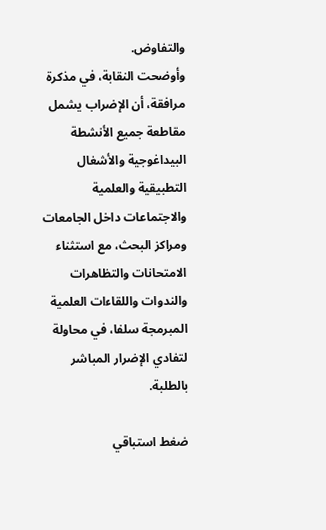والتفاوض.
وأوضحت النقابة، في مذكرة مرافقة، أن الإضراب يشمل مقاطعة جميع الأنشطة البيداغوجية والأشغال التطبيقية والعلمية والاجتماعات داخل الجامعات ومراكز البحث، مع استثناء الامتحانات والتظاهرات والندوات واللقاءات العلمية المبرمجة سلفا، في محاولة لتفادي الإضرار المباشر بالطلبة.

ضغط استباقي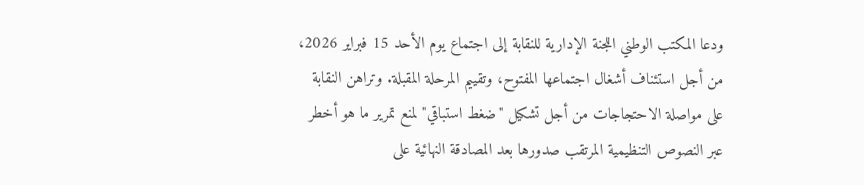ودعا المكتب الوطني اللجنة الإدارية للنقابة إلى اجتماع يوم الأحد 15 فبراير 2026، من أجل استئناف أشغال اجتماعها المفتوح، وتقييم المرحلة المقبلة. وتراهن النقابة على مواصلة الاحتجاجات من أجل تشكيل "ضغط استباقي" لمنع تمرير ما هو أخطر عبر النصوص التنظيمية المرتقب صدورها بعد المصادقة النهائية على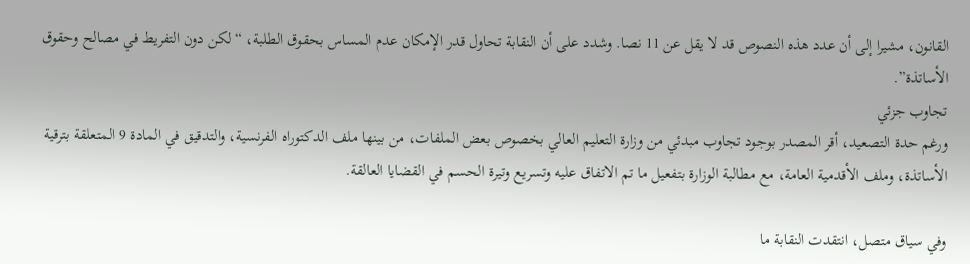القانون، مشيرا إلى أن عدد هذه النصوص قد لا يقل عن 11 نصا. وشدد على أن النقابة تحاول قدر الإمكان عدم المساس بحقوق الطلبة، “لكن دون التفريط في مصالح وحقوق الأساتذة”.
تجاوب جزئي
ورغم حدة التصعيد، أقر المصدر بوجود تجاوب مبدئي من وزارة التعليم العالي بخصوص بعض الملفات، من بينها ملف الدكتوراه الفرنسية، والتدقيق في المادة 9 المتعلقة بترقية الأساتذة، وملف الأقدمية العامة، مع مطالبة الوزارة بتفعيل ما تم الاتفاق عليه وتسريع وتيرة الحسم في القضايا العالقة.

وفي سياق متصل، انتقدت النقابة ما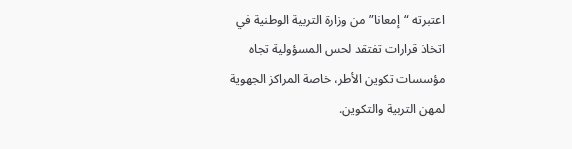اعتبرته “إمعانا” من وزارة التربية الوطنية في اتخاذ قرارات تفتقد لحس المسؤولية تجاه مؤسسات تكوين الأطر، خاصة المراكز الجهوية لمهن التربية والتكوين.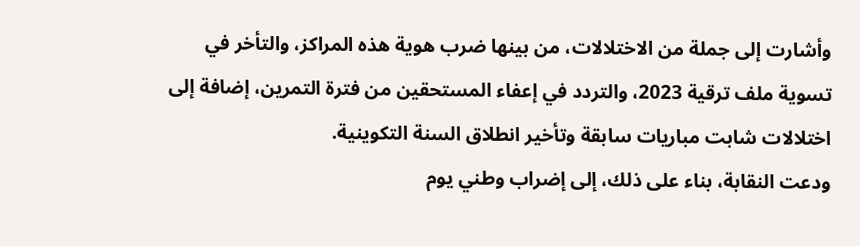وأشارت إلى جملة من الاختلالات، من بينها ضرب هوية هذه المراكز، والتأخر في تسوية ملف ترقية 2023، والتردد في إعفاء المستحقين من فترة التمرين، إضافة إلى اختلالات شابت مباريات سابقة وتأخير انطلاق السنة التكوينية.
ودعت النقابة، بناء على ذلك، إلى إضراب وطني يوم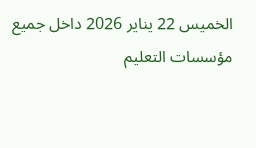الخميس 22 يناير 2026 داخل جميع مؤسسات التعليم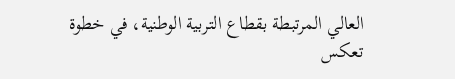العالي المرتبطة بقطاع التربية الوطنية، في خطوة تعكس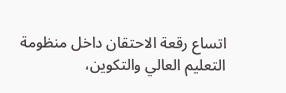اتساع رقعة الاحتقان داخل منظومة التعليم العالي والتكوين،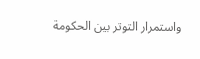واستمرار التوتر بين الحكومة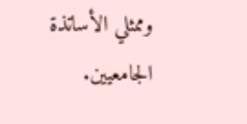وممثلي الأساتذة الجامعيين.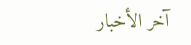آخر الأخبار